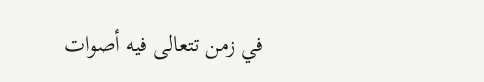في زمن تتعالى فيه أصوات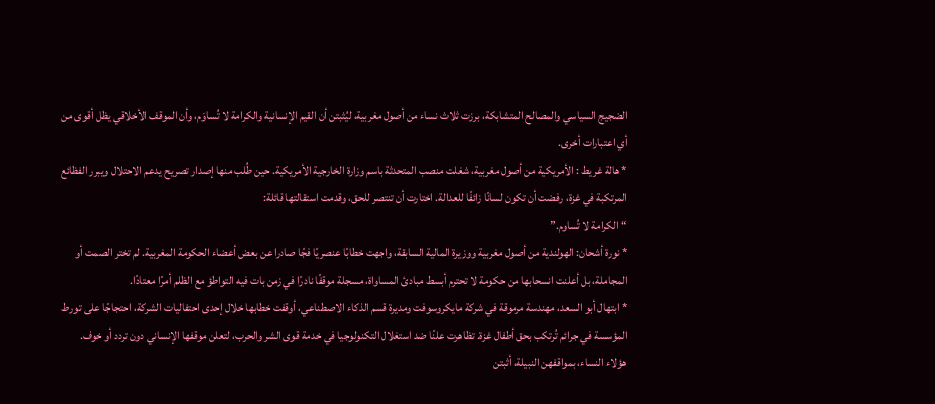الضجيج السياسي والمصالح المتشابكة، برزت ثلاث نساء من أصول مغربية، ليُثبتن أن القيم الإنسانية والكرامة لا تُساوَم، وأن الموقف الأخلاقي يظل أقوى من أي اعتبارات أخرى.
* هالة غريط : الأمريكية من أصول مغربية، شغلت منصب المتحدثة باسم وزارة الخارجية الأمريكية. حين طُلب منها إصدار تصريح يدعم الاحتلال ويبرر الفظائع المرتكبة في غزة، رفضت أن تكون لسانًا زائفًا للعدالة. اختارت أن تنتصر للحق، وقدمت استقالتها قائلة:
“الكرامة لا تُساوم.”
* نورة أشحان: الهولندية من أصول مغربية ووزيرة المالية السابقة، واجهت خطابًا عنصريًا فجًا صادرا عن بعض أعضاء الحكومة المغربية. لم تختر الصمت أو المجاملة، بل أعلنت انسحابها من حكومة لا تحترم أبسط مبادئ المساواة، مسجلة موقفًا نادرًا في زمن بات فيه التواطؤ مع الظلم أمرًا معتادًا.
* ابتهال أبو السعد، مهندسة مرموقة في شركة مايكروسوفت ومديرة قسم الذكاء الاصطناعي، أوقفت خطابها خلال إحدى احتفاليات الشركة، احتجاجًا على تورط المؤسسة في جرائم تُرتكب بحق أطفال غزة. تظاهرت علنًا ضد استغلال التكنولوجيا في خدمة قوى الشر والحرب، لتعلن موقفها الإنساني دون تردد أو خوف.
هؤلاء النساء، بمواقفهن النبيلة، أثبتن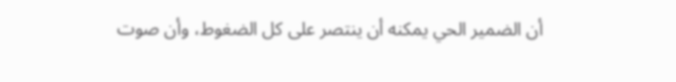أن الضمير الحي يمكنه أن ينتصر على كل الضغوط، وأن صوت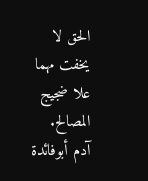الحق لا يخفت مهما علا ضجيج المصالح.
آدم أبوفائدة